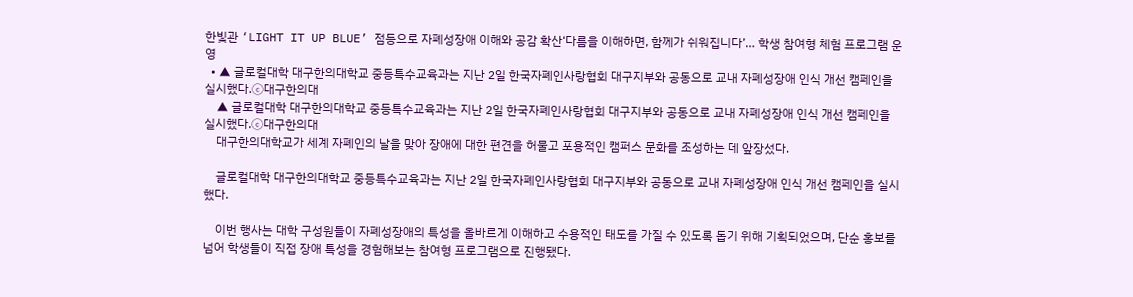한빛관 ‘LIGHT IT UP BLUE’ 점등으로 자폐성장애 이해와 공감 확산‘다름을 이해하면, 함께가 쉬워집니다’… 학생 참여형 체험 프로그램 운영
  • ▲ 글로컬대학 대구한의대학교 중등특수교육과는 지난 2일 한국자폐인사랑협회 대구지부와 공동으로 교내 자폐성장애 인식 개선 캠페인을 실시했다.ⓒ대구한의대
    ▲ 글로컬대학 대구한의대학교 중등특수교육과는 지난 2일 한국자폐인사랑협회 대구지부와 공동으로 교내 자폐성장애 인식 개선 캠페인을 실시했다.ⓒ대구한의대
    대구한의대학교가 세계 자폐인의 날을 맞아 장애에 대한 편견을 허물고 포용적인 캠퍼스 문화를 조성하는 데 앞장섰다.

    글로컬대학 대구한의대학교 중등특수교육과는 지난 2일 한국자폐인사랑협회 대구지부와 공동으로 교내 자폐성장애 인식 개선 캠페인을 실시했다.

    이번 행사는 대학 구성원들이 자폐성장애의 특성을 올바르게 이해하고 수용적인 태도를 가질 수 있도록 돕기 위해 기획되었으며, 단순 홍보를 넘어 학생들이 직접 장애 특성을 경험해보는 참여형 프로그램으로 진행됐다.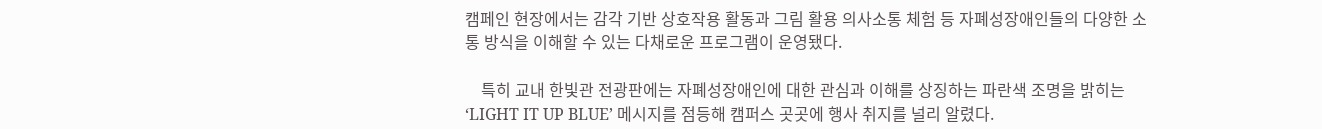캠페인 현장에서는 감각 기반 상호작용 활동과 그림 활용 의사소통 체험 등 자폐성장애인들의 다양한 소통 방식을 이해할 수 있는 다채로운 프로그램이 운영됐다.

    특히 교내 한빛관 전광판에는 자폐성장애인에 대한 관심과 이해를 상징하는 파란색 조명을 밝히는 ‘LIGHT IT UP BLUE’ 메시지를 점등해 캠퍼스 곳곳에 행사 취지를 널리 알렸다.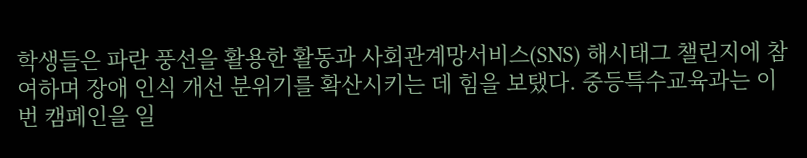학생들은 파란 풍선을 활용한 활동과 사회관계망서비스(SNS) 해시태그 챌린지에 참여하며 장애 인식 개선 분위기를 확산시키는 데 힘을 보탰다. 중등특수교육과는 이번 캠페인을 일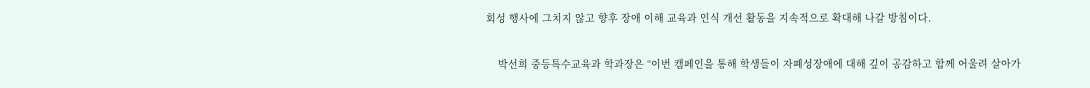회성 행사에 그치지 않고 향후 장애 이해 교육과 인식 개선 활동을 지속적으로 확대해 나갈 방침이다.

    박선희 중등특수교육과 학과장은 “이번 캠페인을 통해 학생들이 자폐성장애에 대해 깊이 공감하고 함께 어울려 살아가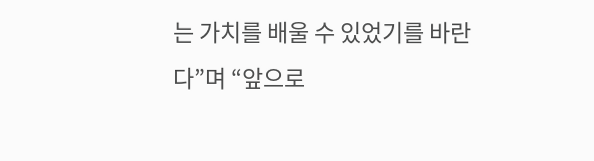는 가치를 배울 수 있었기를 바란다”며 “앞으로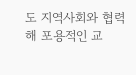도 지역사회와 협력해 포용적인 교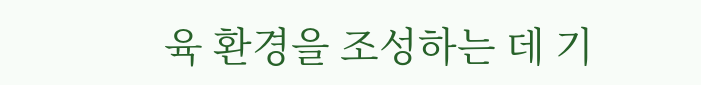육 환경을 조성하는 데 기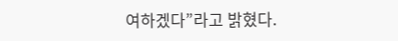여하겠다”라고 밝혔다.